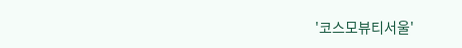'코스모뷰티서울'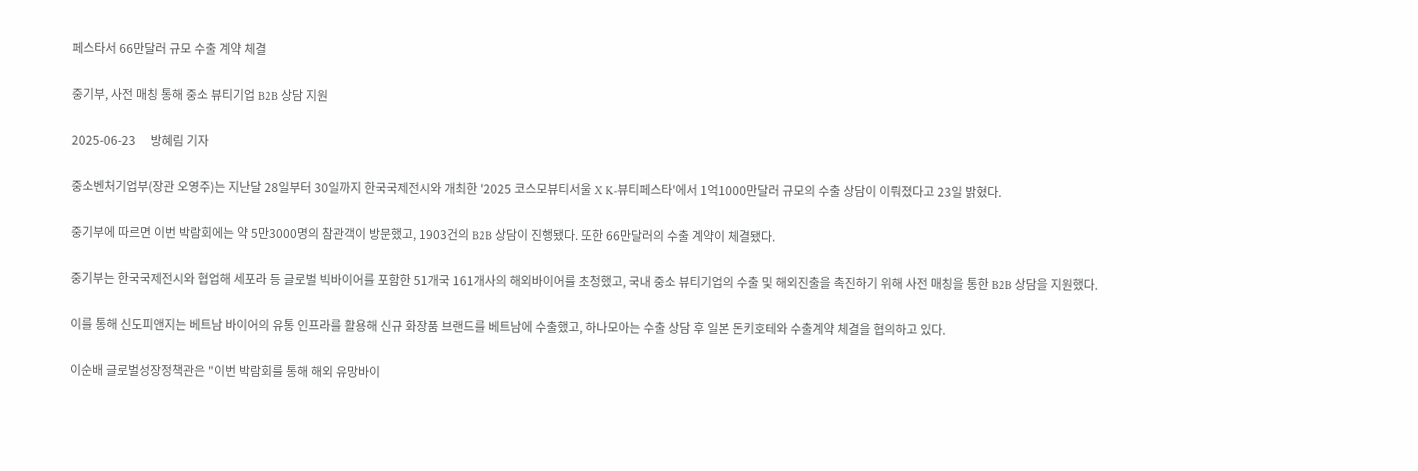페스타서 66만달러 규모 수출 계약 체결

중기부, 사전 매칭 통해 중소 뷰티기업 B2B 상담 지원

2025-06-23     방혜림 기자

중소벤처기업부(장관 오영주)는 지난달 28일부터 30일까지 한국국제전시와 개최한 '2025 코스모뷰티서울 X K-뷰티페스타'에서 1억1000만달러 규모의 수출 상담이 이뤄졌다고 23일 밝혔다.

중기부에 따르면 이번 박람회에는 약 5만3000명의 참관객이 방문했고, 1903건의 B2B 상담이 진행됐다. 또한 66만달러의 수출 계약이 체결됐다.

중기부는 한국국제전시와 협업해 세포라 등 글로벌 빅바이어를 포함한 51개국 161개사의 해외바이어를 초청했고, 국내 중소 뷰티기업의 수출 및 해외진출을 촉진하기 위해 사전 매칭을 통한 B2B 상담을 지원했다.

이를 통해 신도피앤지는 베트남 바이어의 유통 인프라를 활용해 신규 화장품 브랜드를 베트남에 수출했고, 하나모아는 수출 상담 후 일본 돈키호테와 수출계약 체결을 협의하고 있다.

이순배 글로벌성장정책관은 "이번 박람회를 통해 해외 유망바이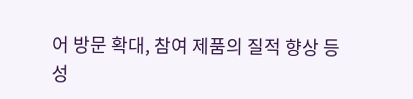어 방문 확대, 참여 제품의 질적 향상 등 성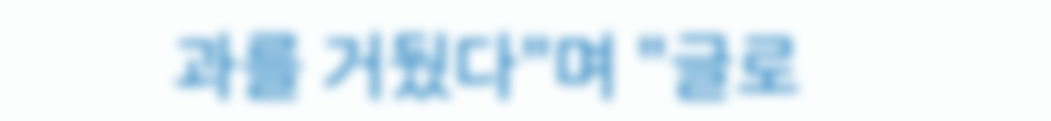과를 거뒀다"며 "글로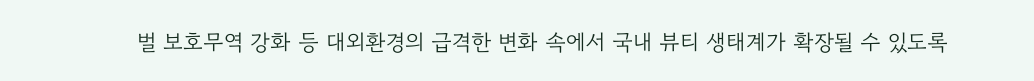벌 보호무역 강화 등 대외환경의 급격한 변화 속에서 국내 뷰티 생태계가 확장될 수 있도록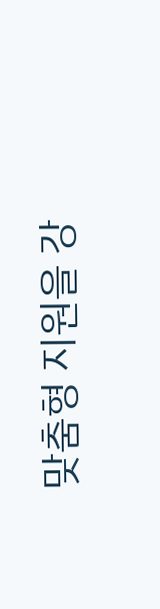맞춤형 지원을 강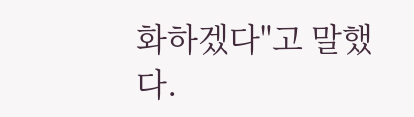화하겠다"고 말했다.